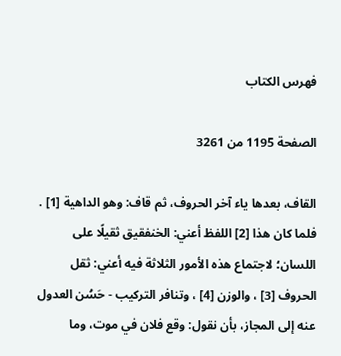فهرس الكتاب

الصفحة 1195 من 3261

القاف، بعدها ياء آخر الحروف، ثم قاف: وهو الداهية [1] . فلما كان هذا [2] اللفظ أعني: الخنفقيق ثقيلًا على اللسان؛ لاجتماع هذه الأمور الثلاثة فيه أعني: ثقل الحروف [3] ، والوزن [4] ، وتنافر التركيب - حَسُن العدول عنه إلى المجاز، بأن نقول: وقع فلان في موت، وما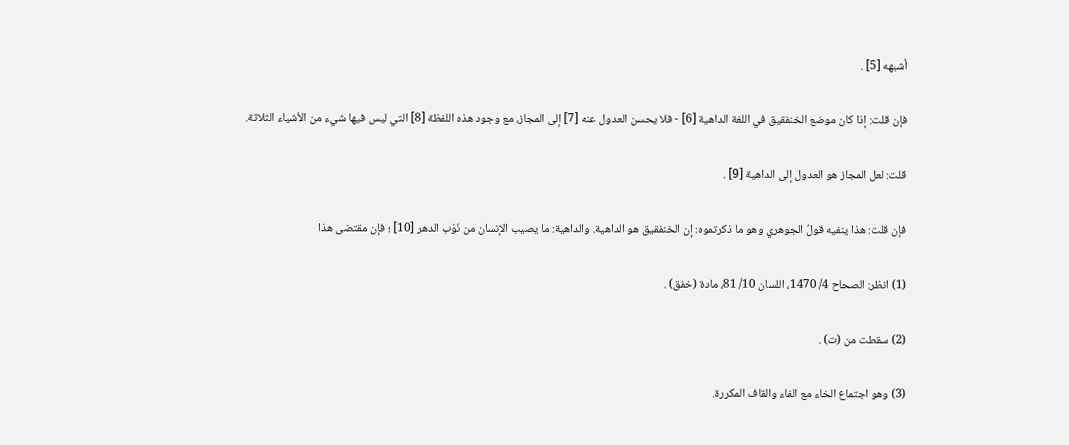أشبهه [5] .

فإن قلت: إذا كان موضع الخنفقيق في اللغة الداهية [6] - فلا يحسن العدول عنه [7] إلى المجاز، مع وجود هذه اللفظة [8] التي ليس فيها شيء من الأشياء الثلاثة.

قلت: لعل المجاز هو العدول إلى الداهية [9] .

فإن قلت: هذا ينفيه قولُ الجوهري وهو ما ذكرتموه: إن الخنفقيق هو الداهية. والداهية: ما يصيب الإنسان من نَوْب الدهر [10] ؛ فإن مقتضى هذا

(1) انظر: الصحاح 4/ 1470، اللسان 10/ 81، مادة (خفق) .

(2) سقطت من (ت) .

(3) وهو اجتماع الخاء مع الفاء والقاف المكررة.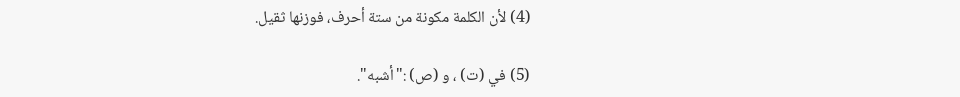(4) لأن الكلمة مكونة من ستة أحرف، فوزنها ثقيل.

(5) في (ت) ، و (ص) :"أشبه".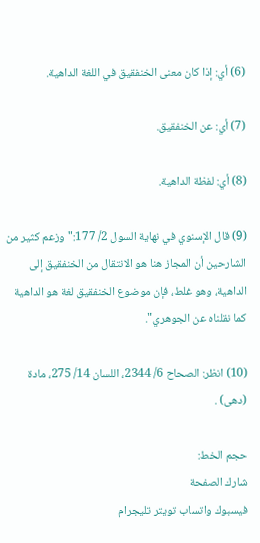(6) أي: إذا كان معنى الخنفقيق في اللغة الداهية.

(7) أي: عن الخنفقيق.

(8) أي: لفظة الداهية.

(9) قال الإسنوي في نهاية السول 2/ 177:"وزعم كثير من الشارحين أن المجاز هنا هو الانتقال من الخنفقيق إلى الداهية، وهو غلط، فإن موضوع الخنفقيق لغة هو الداهية كما نقلناه عن الجوهري".

(10) انظر: الصحاح 6/ 2344، اللسان 14/ 275، مادة (دهى) .

حجم الخط:
شارك الصفحة
فيسبوك واتساب تويتر تليجرام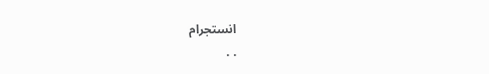انستجرام
. .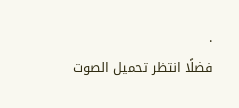.
فضلًا انتظر تحميل الصوت